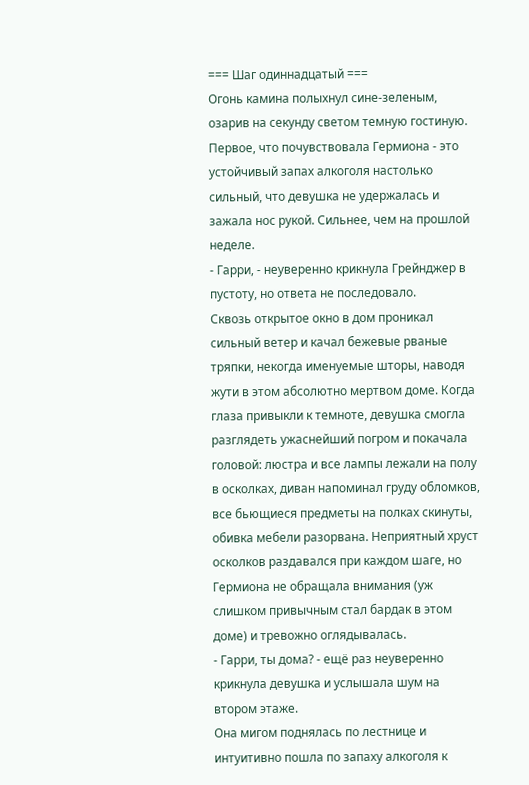=== Шаг одиннадцатый ===
Огонь камина полыхнул сине-зеленым, озарив на секунду светом темную гостиную. Первое, что почувствовала Гермиона - это устойчивый запах алкоголя настолько сильный, что девушка не удержалась и зажала нос рукой. Сильнее, чем на прошлой неделе.
- Гарри, - неуверенно крикнула Грейнджер в пустоту, но ответа не последовало.
Сквозь открытое окно в дом проникал сильный ветер и качал бежевые рваные тряпки, некогда именуемые шторы, наводя жути в этом абсолютно мертвом доме. Когда глаза привыкли к темноте, девушка смогла разглядеть ужаснейший погром и покачала головой: люстра и все лампы лежали на полу в осколках, диван напоминал груду обломков, все бьющиеся предметы на полках скинуты, обивка мебели разорвана. Неприятный хруст осколков раздавался при каждом шаге, но Гермиона не обращала внимания (уж слишком привычным стал бардак в этом доме) и тревожно оглядывалась.
- Гарри, ты дома? - ещё раз неуверенно крикнула девушка и услышала шум на втором этаже.
Она мигом поднялась по лестнице и интуитивно пошла по запаху алкоголя к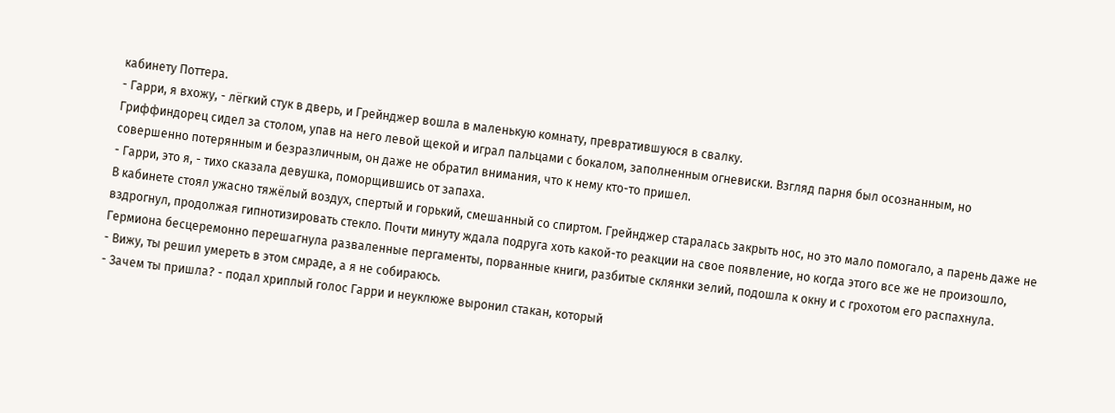кабинету Поттера.
- Гарри, я вхожу, - лёгкий стук в дверь, и Грейнджер вошла в маленькую комнату, превратившуюся в свалку.
Гриффиндорец сидел за столом, упав на него левой щекой и играл пальцами с бокалом, заполненным огневиски. Взгляд парня был осознанным, но совершенно потерянным и безразличным, он даже не обратил внимания, что к нему кто-то пришел.
- Гарри, это я, - тихо сказала девушка, поморщившись от запаха.
В кабинете стоял ужасно тяжёлый воздух, спертый и горький, смешанный со спиртом. Грейнджер старалась закрыть нос, но это мало помогало, а парень даже не вздрогнул, продолжая гипнотизировать стекло. Почти минуту ждала подруга хоть какой-то реакции на свое появление, но когда этого все же не произошло, Гермиона бесцеремонно перешагнула разваленные пергаменты, порванные книги, разбитые склянки зелий, подошла к окну и с грохотом его распахнула.
- Вижу, ты решил умереть в этом смраде, а я не собираюсь.
- Зачем ты пришла? - подал хриплый голос Гарри и неуклюже выронил стакан, который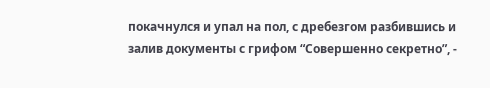покачнулся и упал на пол, с дребезгом разбившись и залив документы с грифом “Совершенно секретно”, -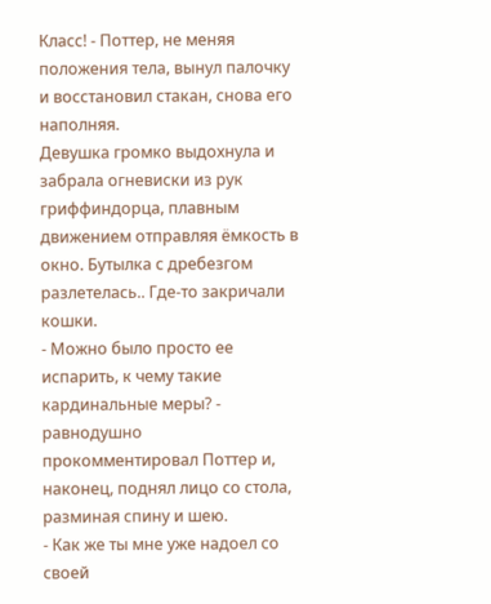Класс! - Поттер, не меняя положения тела, вынул палочку и восстановил стакан, снова его наполняя.
Девушка громко выдохнула и забрала огневиски из рук гриффиндорца, плавным движением отправляя ёмкость в окно. Бутылка с дребезгом разлетелась.. Где-то закричали кошки.
- Можно было просто ее испарить, к чему такие кардинальные меры? - равнодушно прокомментировал Поттер и, наконец, поднял лицо со стола, разминая спину и шею.
- Как же ты мне уже надоел со своей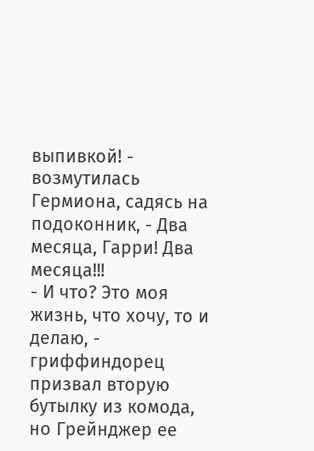выпивкой! - возмутилась Гермиона, садясь на подоконник, - Два месяца, Гарри! Два месяца!!!
- И что? Это моя жизнь, что хочу, то и делаю, - гриффиндорец призвал вторую бутылку из комода, но Грейнджер ее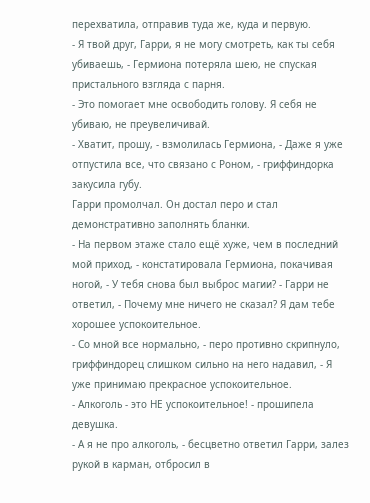перехватила, отправив туда же, куда и первую.
- Я твой друг, Гарри, я не могу смотреть, как ты себя убиваешь, - Гермиона потеряла шею, не спуская пристального взгляда с парня.
- Это помогает мне освободить голову. Я себя не убиваю, не преувеличивай.
- Хватит, прошу, - взмолилась Гермиона, - Даже я уже отпустила все, что связано с Роном, - гриффиндорка закусила губу.
Гарри промолчал. Он достал перо и стал демонстративно заполнять бланки.
- На первом этаже стало ещё хуже, чем в последний мой приход, - констатировала Гермиона, покачивая ногой, - У тебя снова был выброс магии? - Гарри не ответил, - Почему мне ничего не сказал? Я дам тебе хорошее успокоительное.
- Со мной все нормально, - перо противно скрипнуло, гриффиндорец слишком сильно на него надавил, - Я уже принимаю прекрасное успокоительное.
- Алкоголь - это НЕ успокоительное! - прошипела девушка.
- А я не про алкоголь, - бесцветно ответил Гарри, залез рукой в карман, отбросил в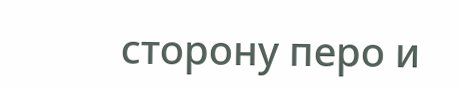сторону перо и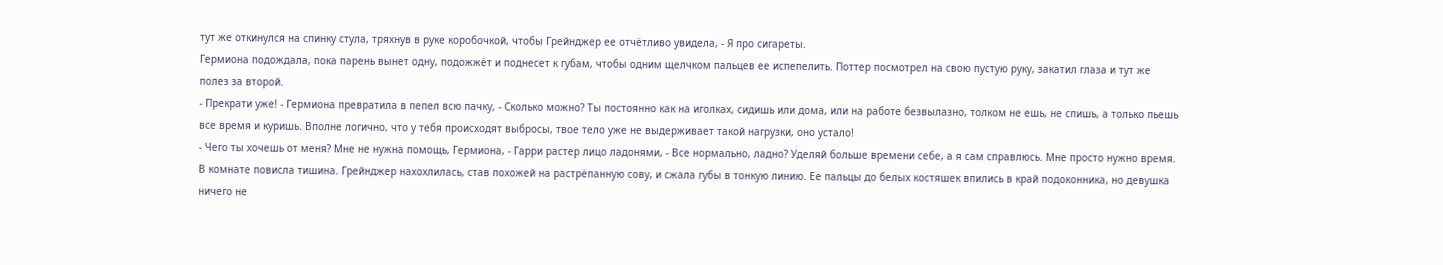тут же откинулся на спинку стула, тряхнув в руке коробочкой, чтобы Грейнджер ее отчётливо увидела, - Я про сигареты.
Гермиона подождала, пока парень вынет одну, подожжёт и поднесет к губам, чтобы одним щелчком пальцев ее испепелить. Поттер посмотрел на свою пустую руку, закатил глаза и тут же полез за второй.
- Прекрати уже! - Гермиона превратила в пепел всю пачку, - Сколько можно? Ты постоянно как на иголках, сидишь или дома, или на работе безвылазно, толком не ешь, не спишь, а только пьешь все время и куришь. Вполне логично, что у тебя происходят выбросы, твое тело уже не выдерживает такой нагрузки, оно устало!
- Чего ты хочешь от меня? Мне не нужна помощь, Гермиона, - Гарри растер лицо ладонями, - Все нормально, ладно? Уделяй больше времени себе, а я сам справлюсь. Мне просто нужно время.
В комнате повисла тишина. Грейнджер нахохлилась, став похожей на растрёпанную сову, и сжала губы в тонкую линию. Ее пальцы до белых костяшек впились в край подоконника, но девушка ничего не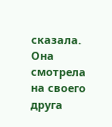сказала. Она смотрела на своего друга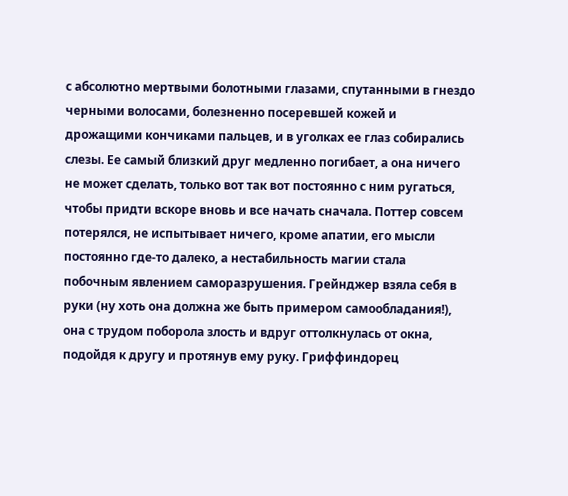с абсолютно мертвыми болотными глазами, спутанными в гнездо черными волосами, болезненно посеревшей кожей и дрожащими кончиками пальцев, и в уголках ее глаз собирались слезы. Ее самый близкий друг медленно погибает, а она ничего не может сделать, только вот так вот постоянно с ним ругаться, чтобы придти вскоре вновь и все начать сначала. Поттер совсем потерялся, не испытывает ничего, кроме апатии, его мысли постоянно где-то далеко, а нестабильность магии стала побочным явлением саморазрушения. Грейнджер взяла себя в руки (ну хоть она должна же быть примером самообладания!), она с трудом поборола злость и вдруг оттолкнулась от окна, подойдя к другу и протянув ему руку. Гриффиндорец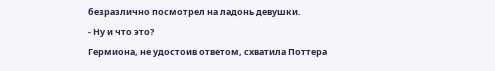безразлично посмотрел на ладонь девушки.
- Ну и что это?
Гермиона, не удостоив ответом, схватила Поттера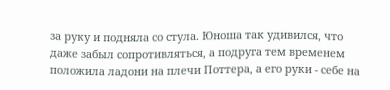за руку и подняла со стула. Юноша так удивился, что даже забыл сопротивляться, а подруга тем временем положила ладони на плечи Поттера, а его руки - себе на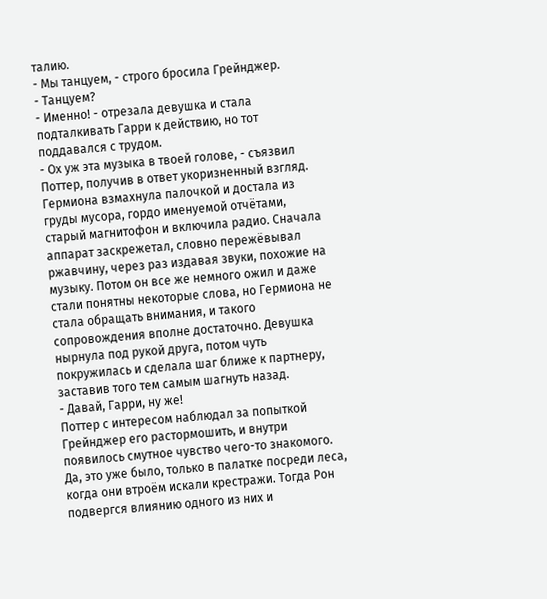талию.
- Мы танцуем, - строго бросила Грейнджер.
- Танцуем?
- Именно! - отрезала девушка и стала подталкивать Гарри к действию, но тот поддавался с трудом.
- Ох уж эта музыка в твоей голове, - съязвил Поттер, получив в ответ укоризненный взгляд.
Гермиона взмахнула палочкой и достала из груды мусора, гордо именуемой отчётами, старый магнитофон и включила радио. Сначала аппарат заскрежетал, словно пережёвывал ржавчину, через раз издавая звуки, похожие на музыку. Потом он все же немного ожил и даже стали понятны некоторые слова, но Гермиона не стала обращать внимания, и такого сопровождения вполне достаточно. Девушка нырнула под рукой друга, потом чуть покружилась и сделала шаг ближе к партнеру, заставив того тем самым шагнуть назад.
- Давай, Гарри, ну же!
Поттер с интересом наблюдал за попыткой Грейнджер его растормошить, и внутри появилось смутное чувство чего-то знакомого. Да, это уже было, только в палатке посреди леса, когда они втроём искали крестражи. Тогда Рон подвергся влиянию одного из них и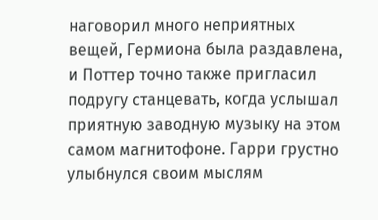наговорил много неприятных вещей, Гермиона была раздавлена, и Поттер точно также пригласил подругу станцевать, когда услышал приятную заводную музыку на этом самом магнитофоне. Гарри грустно улыбнулся своим мыслям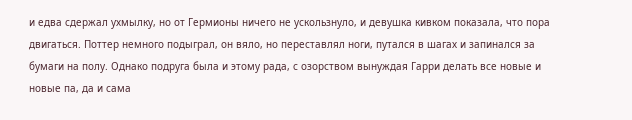и едва сдержал ухмылку, но от Гермионы ничего не ускользнуло, и девушка кивком показала, что пора двигаться. Поттер немного подыграл, он вяло, но переставлял ноги, путался в шагах и запинался за бумаги на полу. Однако подруга была и этому рада, с озорством вынуждая Гарри делать все новые и новые па, да и сама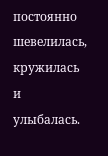постоянно шевелилась, кружилась и улыбалась.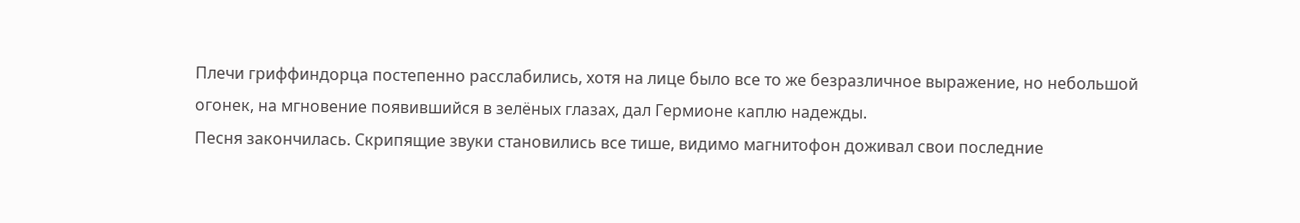Плечи гриффиндорца постепенно расслабились, хотя на лице было все то же безразличное выражение, но небольшой огонек, на мгновение появившийся в зелёных глазах, дал Гермионе каплю надежды.
Песня закончилась. Скрипящие звуки становились все тише, видимо магнитофон доживал свои последние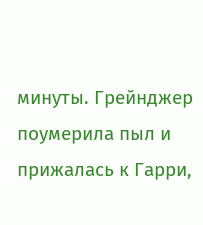минуты. Грейнджер поумерила пыл и прижалась к Гарри,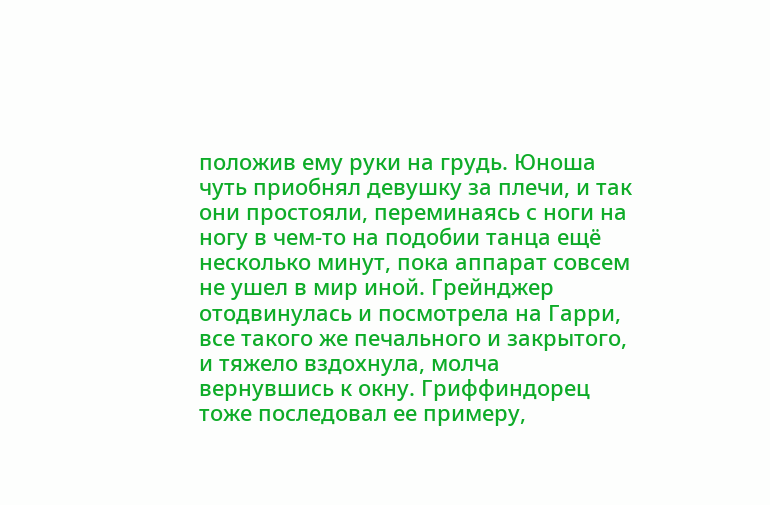положив ему руки на грудь. Юноша чуть приобнял девушку за плечи, и так они простояли, переминаясь с ноги на ногу в чем-то на подобии танца ещё несколько минут, пока аппарат совсем не ушел в мир иной. Грейнджер отодвинулась и посмотрела на Гарри, все такого же печального и закрытого, и тяжело вздохнула, молча вернувшись к окну. Гриффиндорец тоже последовал ее примеру,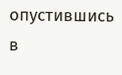опустившись в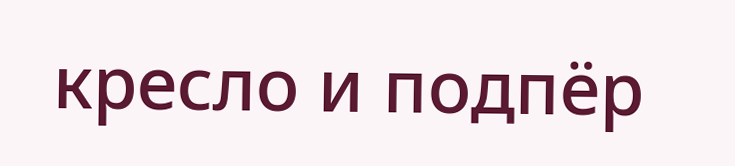кресло и подпёр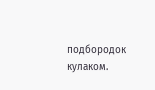подбородок кулаком.